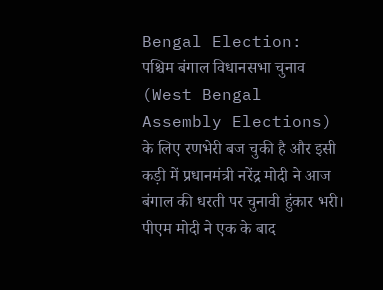Bengal Election: पश्चिम बंगाल विधानसभा चुनाव (West Bengal Assembly Elections) के लिए रणभेरी बज चुकी है और इसी कड़ी में प्रधानमंत्री नरेंद्र मोदी ने आज बंगाल की धरती पर चुनावी हुंकार भरी। पीएम मोदी ने एक के बाद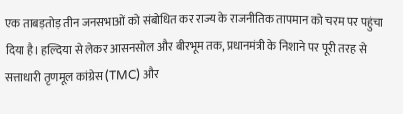एक ताबड़तोड़ तीन जनसभाओं को संबोधित कर राज्य के राजनीतिक तापमान को चरम पर पहुंचा दिया है। हल्दिया से लेकर आसनसोल और बीरभूम तक, प्रधानमंत्री के निशाने पर पूरी तरह से सत्ताधारी तृणमूल कांग्रेस (TMC) और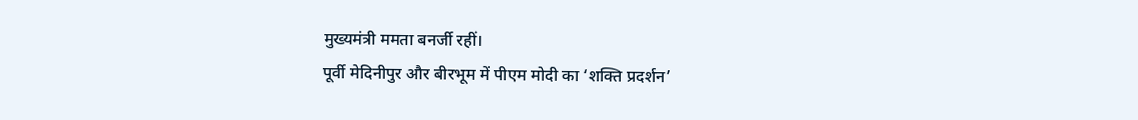मुख्यमंत्री ममता बनर्जी रहीं।
पूर्वी मेदिनीपुर और बीरभूम में पीएम मोदी का ‘शक्ति प्रदर्शन’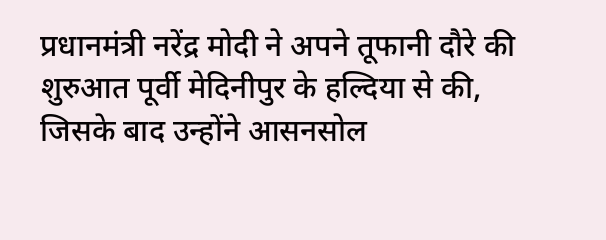प्रधानमंत्री नरेंद्र मोदी ने अपने तूफानी दौरे की शुरुआत पूर्वी मेदिनीपुर के हल्दिया से की, जिसके बाद उन्होंने आसनसोल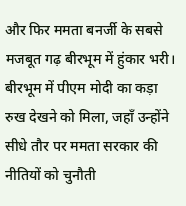और फिर ममता बनर्जी के सबसे मजबूत गढ़ बीरभूम में हुंकार भरी। बीरभूम में पीएम मोदी का कड़ा रुख देखने को मिला, जहाँ उन्होंने सीधे तौर पर ममता सरकार की नीतियों को चुनौती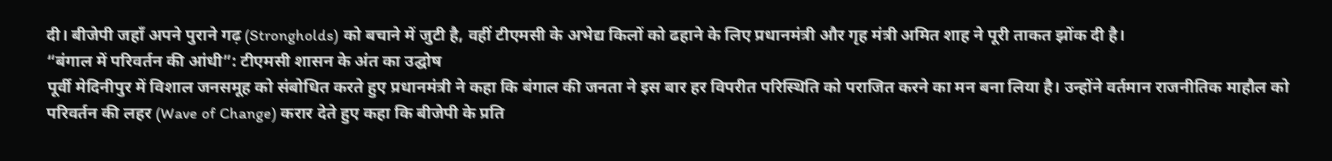दी। बीजेपी जहाँ अपने पुराने गढ़ (Strongholds) को बचाने में जुटी है, वहीं टीएमसी के अभेद्य किलों को ढहाने के लिए प्रधानमंत्री और गृह मंत्री अमित शाह ने पूरी ताकत झोंक दी है।
“बंगाल में परिवर्तन की आंधी”: टीएमसी शासन के अंत का उद्घोष
पूर्वी मेदिनीपुर में विशाल जनसमूह को संबोधित करते हुए प्रधानमंत्री ने कहा कि बंगाल की जनता ने इस बार हर विपरीत परिस्थिति को पराजित करने का मन बना लिया है। उन्होंने वर्तमान राजनीतिक माहौल को परिवर्तन की लहर (Wave of Change) करार देते हुए कहा कि बीजेपी के प्रति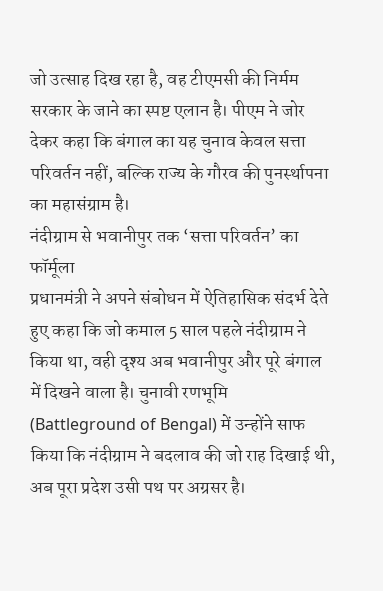जो उत्साह दिख रहा है, वह टीएमसी की निर्मम सरकार के जाने का स्पष्ट एलान है। पीएम ने जोर देकर कहा कि बंगाल का यह चुनाव केवल सत्ता परिवर्तन नहीं, बल्कि राज्य के गौरव की पुनर्स्थापना का महासंग्राम है।
नंदीग्राम से भवानीपुर तक ‘सत्ता परिवर्तन’ का फॉर्मूला
प्रधानमंत्री ने अपने संबोधन में ऐतिहासिक संदर्भ देते हुए कहा कि जो कमाल 5 साल पहले नंदीग्राम ने किया था, वही दृश्य अब भवानीपुर और पूरे बंगाल में दिखने वाला है। चुनावी रणभूमि (Battleground of Bengal) में उन्होंने साफ किया कि नंदीग्राम ने बदलाव की जो राह दिखाई थी, अब पूरा प्रदेश उसी पथ पर अग्रसर है।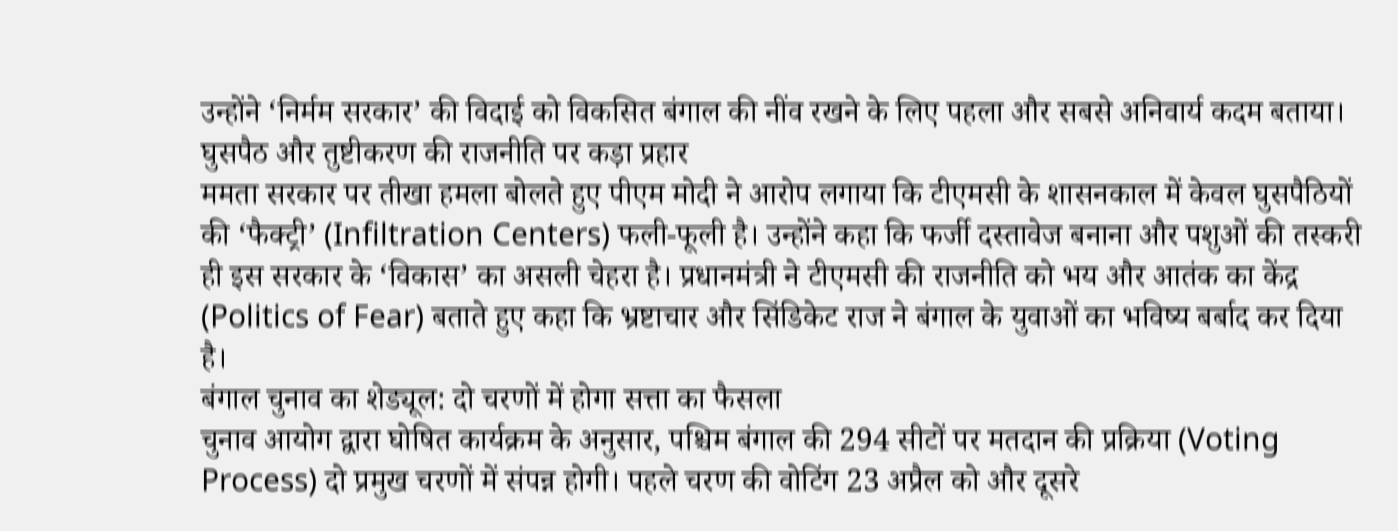उन्होंने ‘निर्मम सरकार’ की विदाई को विकसित बंगाल की नींव रखने के लिए पहला और सबसे अनिवार्य कदम बताया।
घुसपैठ और तुष्टीकरण की राजनीति पर कड़ा प्रहार
ममता सरकार पर तीखा हमला बोलते हुए पीएम मोदी ने आरोप लगाया कि टीएमसी के शासनकाल में केवल घुसपैठियों की ‘फैक्ट्री’ (Infiltration Centers) फली-फूली है। उन्होंने कहा कि फर्जी दस्तावेज बनाना और पशुओं की तस्करी ही इस सरकार के ‘विकास’ का असली चेहरा है। प्रधानमंत्री ने टीएमसी की राजनीति को भय और आतंक का केंद्र (Politics of Fear) बताते हुए कहा कि भ्रष्टाचार और सिंडिकेट राज ने बंगाल के युवाओं का भविष्य बर्बाद कर दिया है।
बंगाल चुनाव का शेड्यूल: दो चरणों में होगा सत्ता का फैसला
चुनाव आयोग द्वारा घोषित कार्यक्रम के अनुसार, पश्चिम बंगाल की 294 सीटों पर मतदान की प्रक्रिया (Voting Process) दो प्रमुख चरणों में संपन्न होगी। पहले चरण की वोटिंग 23 अप्रैल को और दूसरे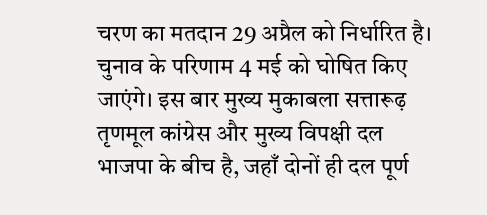चरण का मतदान 29 अप्रैल को निर्धारित है। चुनाव के परिणाम 4 मई को घोषित किए जाएंगे। इस बार मुख्य मुकाबला सत्तारूढ़ तृणमूल कांग्रेस और मुख्य विपक्षी दल भाजपा के बीच है, जहाँ दोनों ही दल पूर्ण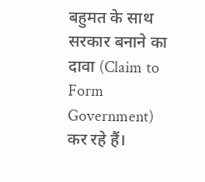बहुमत के साथ सरकार बनाने का दावा (Claim to Form Government) कर रहे हैं।